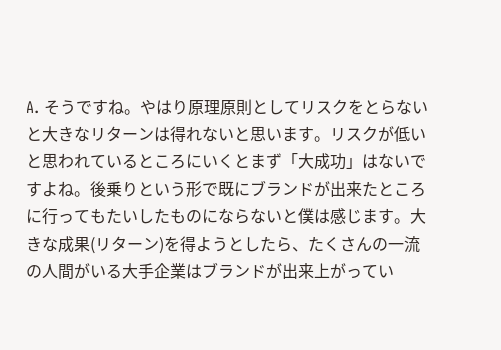A. そうですね。やはり原理原則としてリスクをとらないと大きなリターンは得れないと思います。リスクが低いと思われているところにいくとまず「大成功」はないですよね。後乗りという形で既にブランドが出来たところに行ってもたいしたものにならないと僕は感じます。大きな成果(リターン)を得ようとしたら、たくさんの一流の人間がいる大手企業はブランドが出来上がってい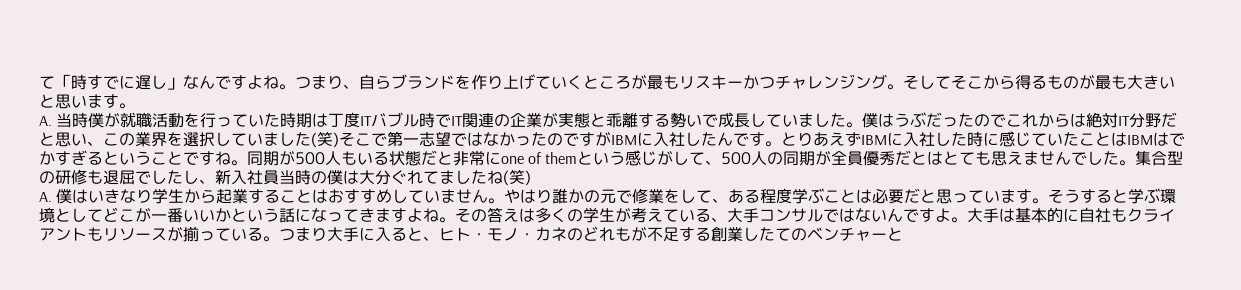て「時すでに遅し」なんですよね。つまり、自らブランドを作り上げていくところが最もリスキーかつチャレンジング。そしてそこから得るものが最も大きいと思います。
A. 当時僕が就職活動を行っていた時期は丁度ITバブル時でIT関連の企業が実態と乖離する勢いで成長していました。僕はうぶだったのでこれからは絶対IT分野だと思い、この業界を選択していました(笑)そこで第一志望ではなかったのですがIBMに入社したんです。とりあえずIBMに入社した時に感じていたことはIBMはでかすぎるということですね。同期が500人もいる状態だと非常にone of themという感じがして、500人の同期が全員優秀だとはとても思えませんでした。集合型の研修も退屈でしたし、新入社員当時の僕は大分ぐれてましたね(笑)
A. 僕はいきなり学生から起業することはおすすめしていません。やはり誰かの元で修業をして、ある程度学ぶことは必要だと思っています。そうすると学ぶ環境としてどこが一番いいかという話になってきますよね。その答えは多くの学生が考えている、大手コンサルではないんですよ。大手は基本的に自社もクライアントもリソースが揃っている。つまり大手に入ると、ヒト・モノ・カネのどれもが不足する創業したてのベンチャーと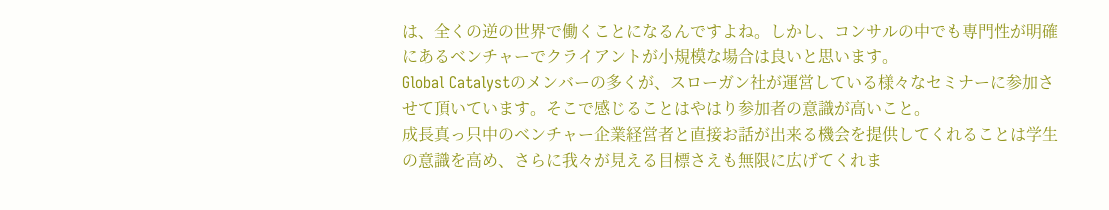は、全くの逆の世界で働くことになるんですよね。しかし、コンサルの中でも専門性が明確にあるベンチャーでクライアントが小規模な場合は良いと思います。
Global Catalystのメンバーの多くが、スローガン社が運営している様々なセミナーに参加させて頂いています。そこで感じることはやはり参加者の意識が高いこと。
成長真っ只中のベンチャー企業経営者と直接お話が出来る機会を提供してくれることは学生の意識を高め、さらに我々が見える目標さえも無限に広げてくれま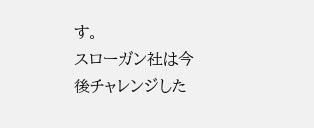す。
スローガン社は今後チャレンジした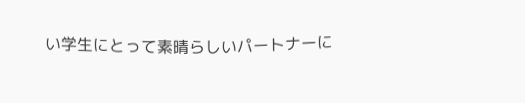い学生にとって素晴らしいパートナーに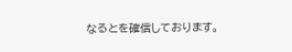なるとを確信しております。